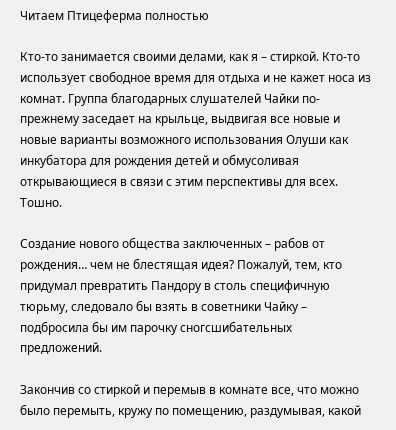Читаем Птицеферма полностью

Кто-то занимается своими делами, как я – стиркой. Кто-то использует свободное время для отдыха и не кажет носа из комнат. Группа благодарных слушателей Чайки по-прежнему заседает на крыльце, выдвигая все новые и новые варианты возможного использования Олуши как инкубатора для рождения детей и обмусоливая открывающиеся в связи с этим перспективы для всех. Тошно.

Создание нового общества заключенных – рабов от рождения… чем не блестящая идея? Пожалуй, тем, кто придумал превратить Пандору в столь специфичную тюрьму, следовало бы взять в советники Чайку – подбросила бы им парочку сногсшибательных предложений.

Закончив со стиркой и перемыв в комнате все, что можно было перемыть, кружу по помещению, раздумывая, какой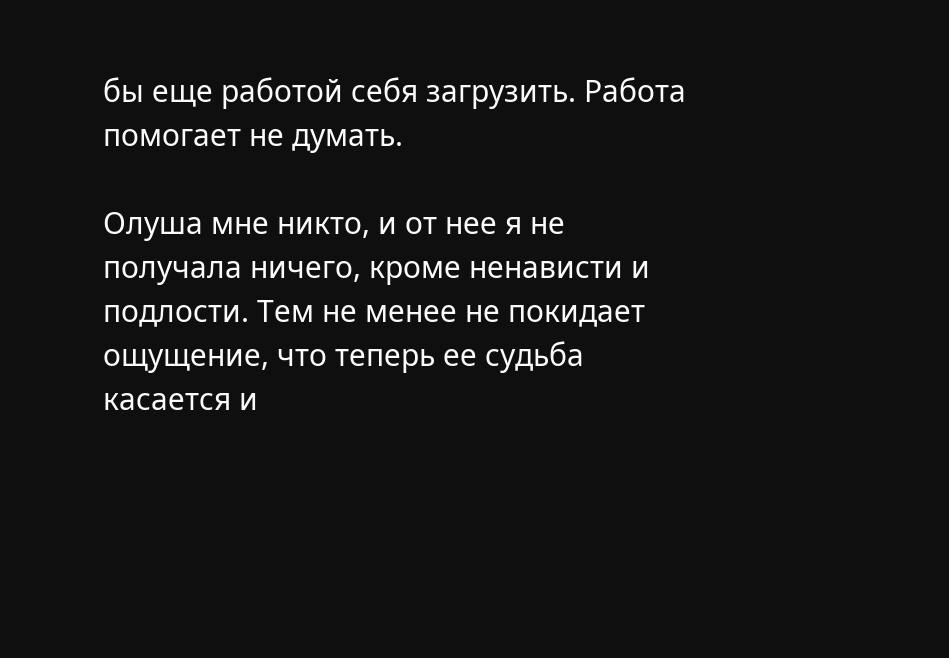бы еще работой себя загрузить. Работа помогает не думать.

Олуша мне никто, и от нее я не получала ничего, кроме ненависти и подлости. Тем не менее не покидает ощущение, что теперь ее судьба касается и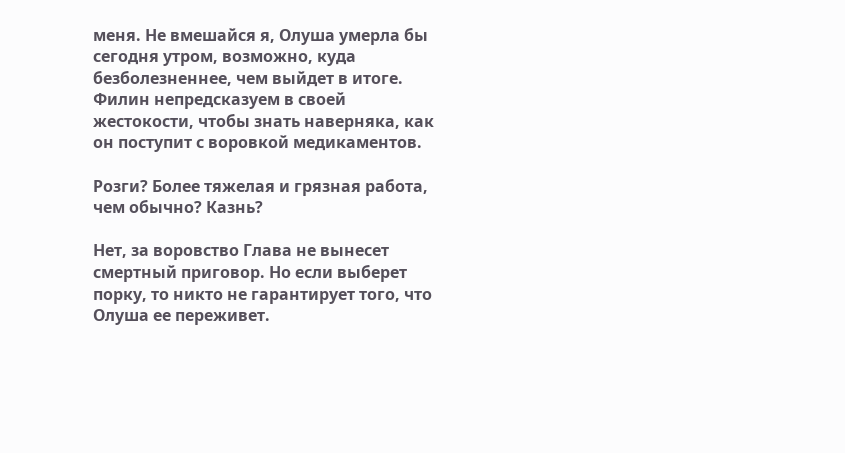меня. Не вмешайся я, Олуша умерла бы сегодня утром, возможно, куда безболезненнее, чем выйдет в итоге. Филин непредсказуем в своей жестокости, чтобы знать наверняка, как он поступит с воровкой медикаментов.

Розги? Более тяжелая и грязная работа, чем обычно? Казнь?

Нет, за воровство Глава не вынесет смертный приговор. Но если выберет порку, то никто не гарантирует того, что Олуша ее переживет.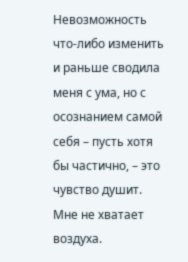Невозможность что-либо изменить и раньше сводила меня с ума, но с осознанием самой себя – пусть хотя бы частично, – это чувство душит. Мне не хватает воздуха.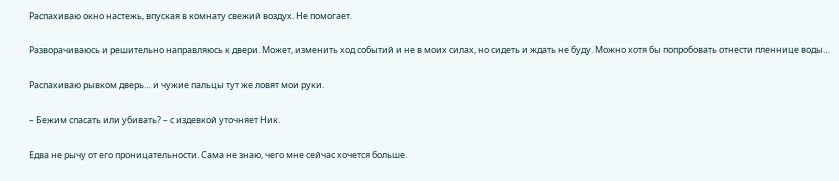Распахиваю окно настежь, впуская в комнату свежий воздух. Не помогает.

Разворачиваюсь и решительно направляюсь к двери. Может, изменить ход событий и не в моих силах, но сидеть и ждать не буду. Можно хотя бы попробовать отнести пленнице воды…

Распахиваю рывком дверь… и чужие пальцы тут же ловят мои руки.

– Бежим спасать или убивать? – с издевкой уточняет Ник.

Едва не рычу от его проницательности. Сама не знаю, чего мне сейчас хочется больше.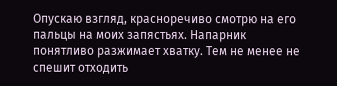Опускаю взгляд, красноречиво смотрю на его пальцы на моих запястьях. Напарник понятливо разжимает хватку. Тем не менее не спешит отходить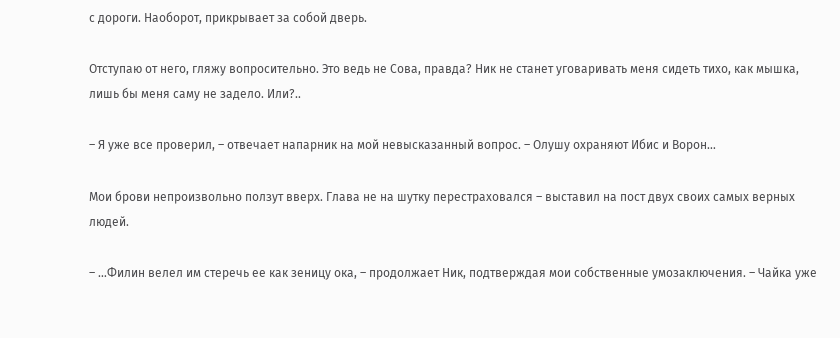с дороги. Наоборот, прикрывает за собой дверь.

Отступаю от него, гляжу вопросительно. Это ведь не Сова, правда? Ник не станет уговаривать меня сидеть тихо, как мышка, лишь бы меня саму не задело. Или?..

– Я уже все проверил, – отвечает напарник на мой невысказанный вопрос. – Олушу охраняют Ибис и Ворон…

Мои брови непроизвольно ползут вверх. Глава не на шутку перестраховался – выставил на пост двух своих самых верных людей.

– …Филин велел им стеречь ее как зеницу ока, – продолжает Ник, подтверждая мои собственные умозаключения. – Чайка уже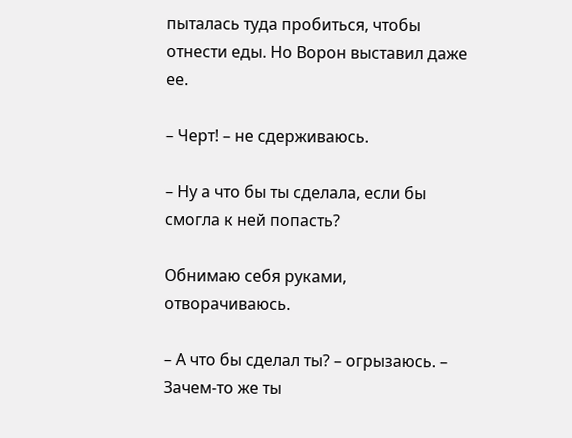пыталась туда пробиться, чтобы отнести еды. Но Ворон выставил даже ее.

– Черт! – не сдерживаюсь.

– Ну а что бы ты сделала, если бы смогла к ней попасть?

Обнимаю себя руками, отворачиваюсь.

– А что бы сделал ты? – огрызаюсь. – Зачем-то же ты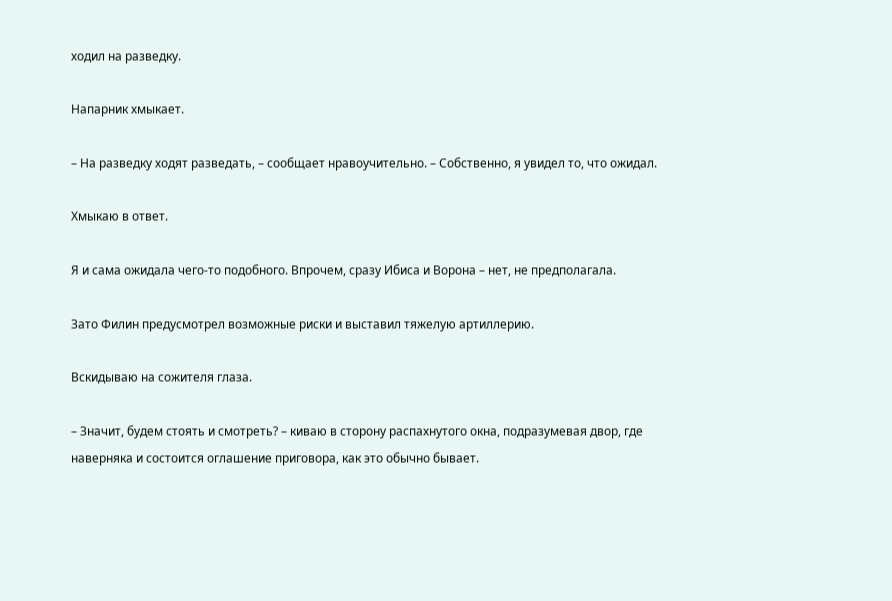ходил на разведку.

Напарник хмыкает.

– На разведку ходят разведать, – сообщает нравоучительно. – Собственно, я увидел то, что ожидал.

Хмыкаю в ответ.

Я и сама ожидала чего-то подобного. Впрочем, сразу Ибиса и Ворона – нет, не предполагала.

Зато Филин предусмотрел возможные риски и выставил тяжелую артиллерию.

Вскидываю на сожителя глаза.

– Значит, будем стоять и смотреть? – киваю в сторону распахнутого окна, подразумевая двор, где наверняка и состоится оглашение приговора, как это обычно бывает.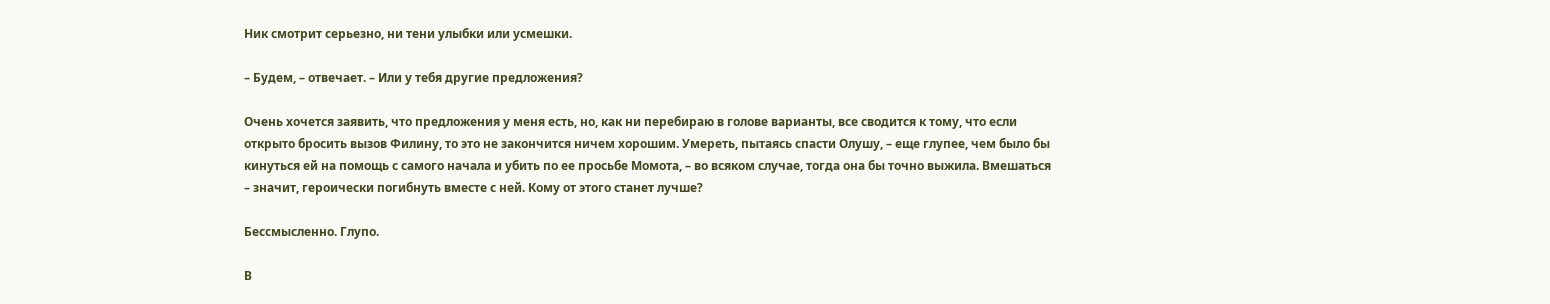Ник смотрит серьезно, ни тени улыбки или усмешки.

– Будем, – отвечает. – Или у тебя другие предложения?

Очень хочется заявить, что предложения у меня есть, но, как ни перебираю в голове варианты, все сводится к тому, что если открыто бросить вызов Филину, то это не закончится ничем хорошим. Умереть, пытаясь спасти Олушу, – еще глупее, чем было бы кинуться ей на помощь с самого начала и убить по ее просьбе Момота, – во всяком случае, тогда она бы точно выжила. Вмешаться – значит, героически погибнуть вместе с ней. Кому от этого станет лучше?

Бессмысленно. Глупо.

В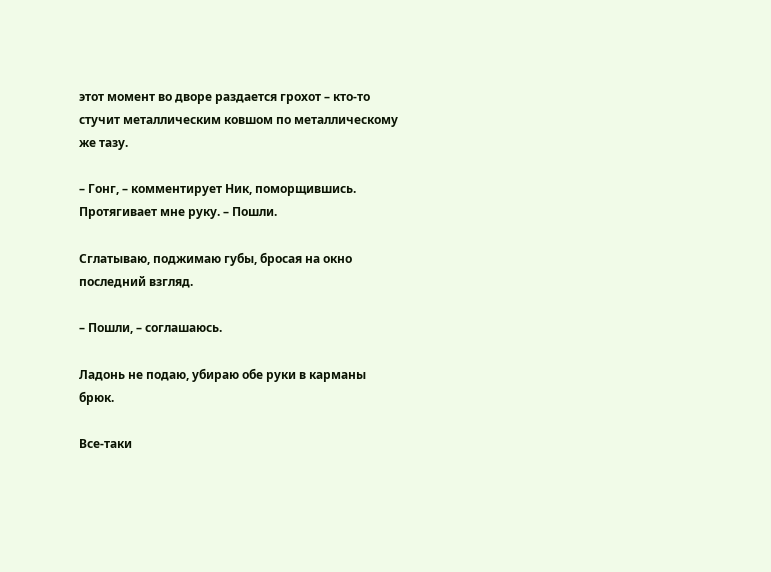этот момент во дворе раздается грохот – кто-то стучит металлическим ковшом по металлическому же тазу.

– Гонг, – комментирует Ник, поморщившись. Протягивает мне руку. – Пошли.

Сглатываю, поджимаю губы, бросая на окно последний взгляд.

– Пошли, – соглашаюсь.

Ладонь не подаю, убираю обе руки в карманы брюк.

Все-таки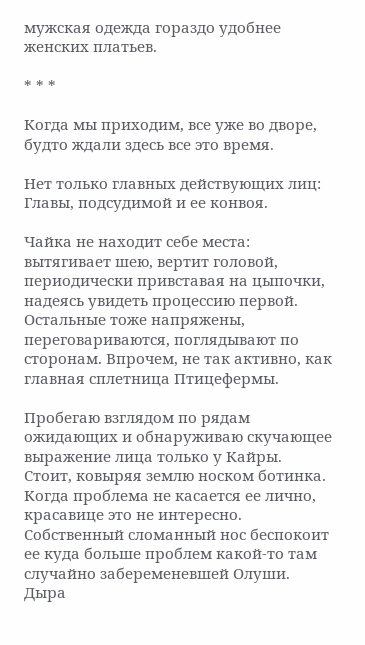мужская одежда гораздо удобнее женских платьев.

* * *

Когда мы приходим, все уже во дворе, будто ждали здесь все это время.

Нет только главных действующих лиц: Главы, подсудимой и ее конвоя.

Чайка не находит себе места: вытягивает шею, вертит головой, периодически привставая на цыпочки, надеясь увидеть процессию первой. Остальные тоже напряжены, переговариваются, поглядывают по сторонам. Впрочем, не так активно, как главная сплетница Птицефермы.

Пробегаю взглядом по рядам ожидающих и обнаруживаю скучающее выражение лица только у Кайры. Стоит, ковыряя землю носком ботинка. Когда проблема не касается ее лично, красавице это не интересно. Собственный сломанный нос беспокоит ее куда больше проблем какой-то там случайно забеременевшей Олуши. Дыра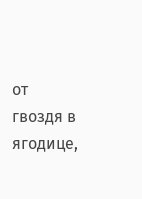от гвоздя в ягодице,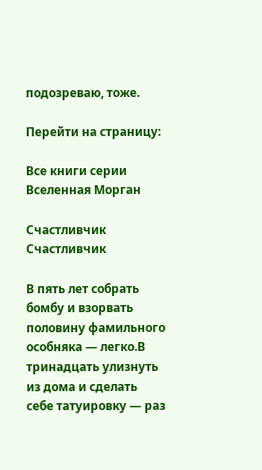подозреваю, тоже.

Перейти на страницу:

Все книги серии Вселенная Морган

Счастливчик
Счастливчик

В пять лет собрать бомбу и взорвать половину фамильного особняка — легко.В тринадцать улизнуть из дома и сделать себе татуировку — раз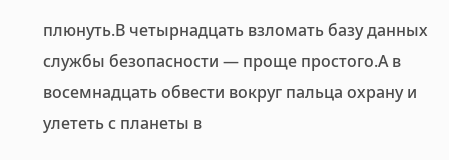плюнуть.В четырнадцать взломать базу данных службы безопасности — проще простого.А в восемнадцать обвести вокруг пальца охрану и улететь с планеты в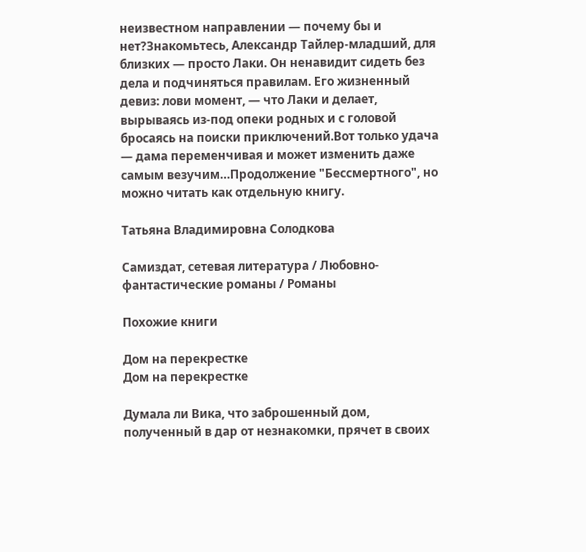неизвестном направлении — почему бы и нет?Знакомьтесь, Александр Тайлер-младший, для близких — просто Лаки. Он ненавидит сидеть без дела и подчиняться правилам. Его жизненный девиз: лови момент, — что Лаки и делает, вырываясь из-под опеки родных и с головой бросаясь на поиски приключений.Вот только удача — дама переменчивая и может изменить даже самым везучим…Продолжение "Бессмертного", но можно читать как отдельную книгу.

Татьяна Владимировна Солодкова

Самиздат, сетевая литература / Любовно-фантастические романы / Романы

Похожие книги

Дом на перекрестке
Дом на перекрестке

Думала ли Вика, что заброшенный дом, полученный в дар от незнакомки, прячет в своих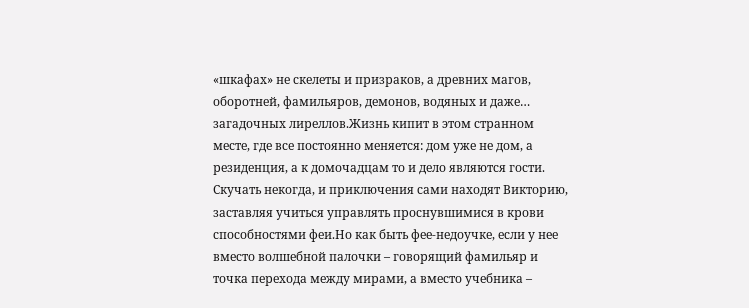«шкафах» не скелеты и призраков, а древних магов, оборотней, фамильяров, демонов, водяных и даже… загадочных лиреллов.Жизнь кипит в этом странном месте, где все постоянно меняется: дом уже не дом, а резиденция, а к домочадцам то и дело являются гости. Скучать некогда, и приключения сами находят Викторию, заставляя учиться управлять проснувшимися в крови способностями феи.Но как быть фее-недоучке, если у нее вместо волшебной палочки – говорящий фамильяр и точка перехода между мирами, а вместо учебника –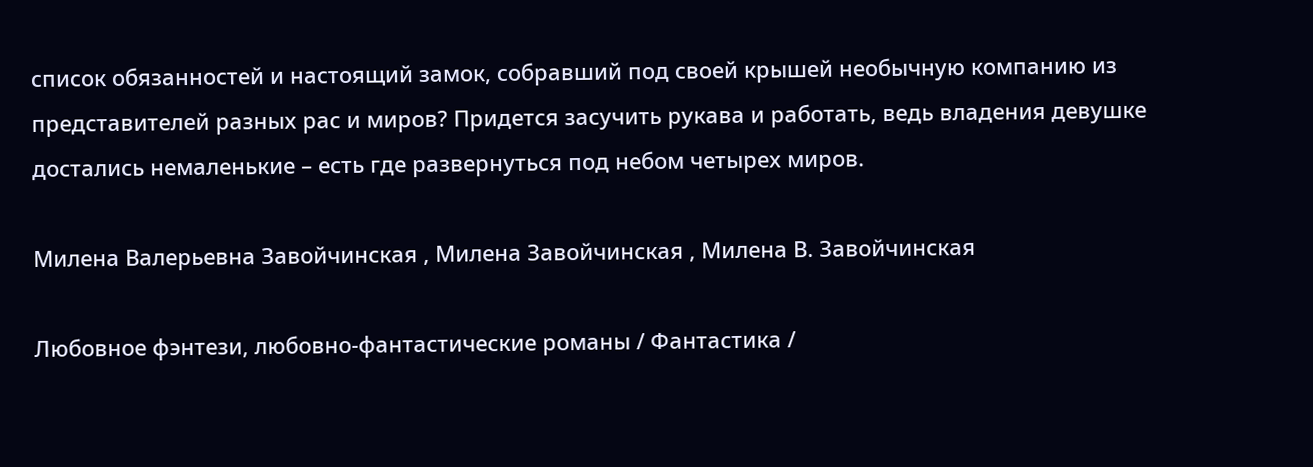список обязанностей и настоящий замок, собравший под своей крышей необычную компанию из представителей разных рас и миров? Придется засучить рукава и работать, ведь владения девушке достались немаленькие – есть где развернуться под небом четырех миров.

Милена Валерьевна Завойчинская , Милена Завойчинская , Милена В. Завойчинская

Любовное фэнтези, любовно-фантастические романы / Фантастика /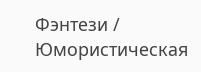Фэнтези / Юмористическая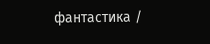фантастика /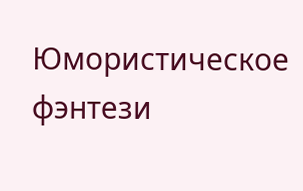Юмористическое фэнтези